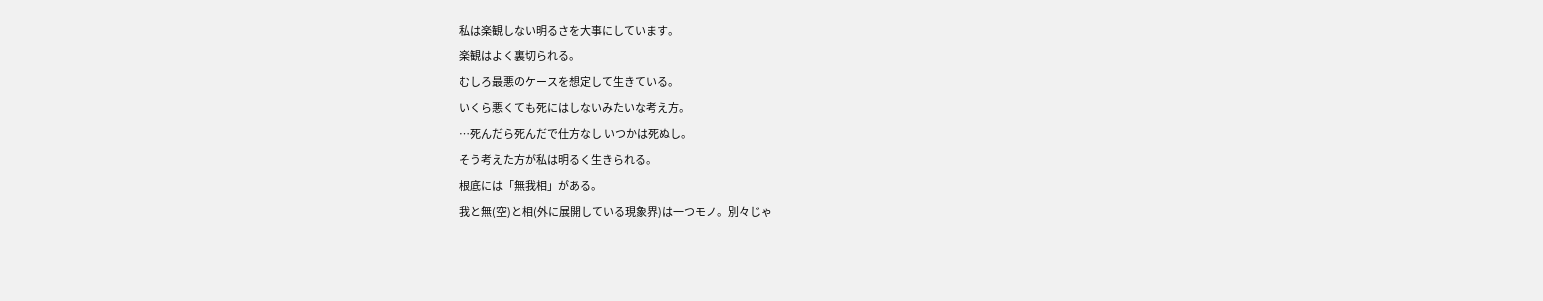私は楽観しない明るさを大事にしています。
楽観はよく裏切られる。
むしろ最悪のケースを想定して生きている。
いくら悪くても死にはしないみたいな考え方。
…死んだら死んだで仕方なし いつかは死ぬし。
そう考えた方が私は明るく生きられる。
根底には「無我相」がある。
我と無(空)と相(外に展開している現象界)は一つモノ。別々じゃ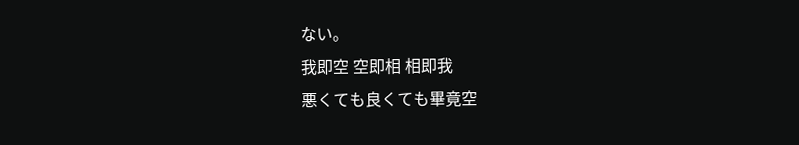ない。
我即空 空即相 相即我
悪くても良くても畢竟空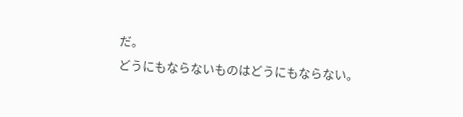だ。
どうにもならないものはどうにもならない。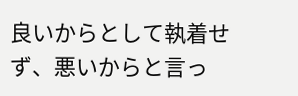良いからとして執着せず、悪いからと言っ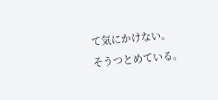て気にかけない。
そうつとめている。